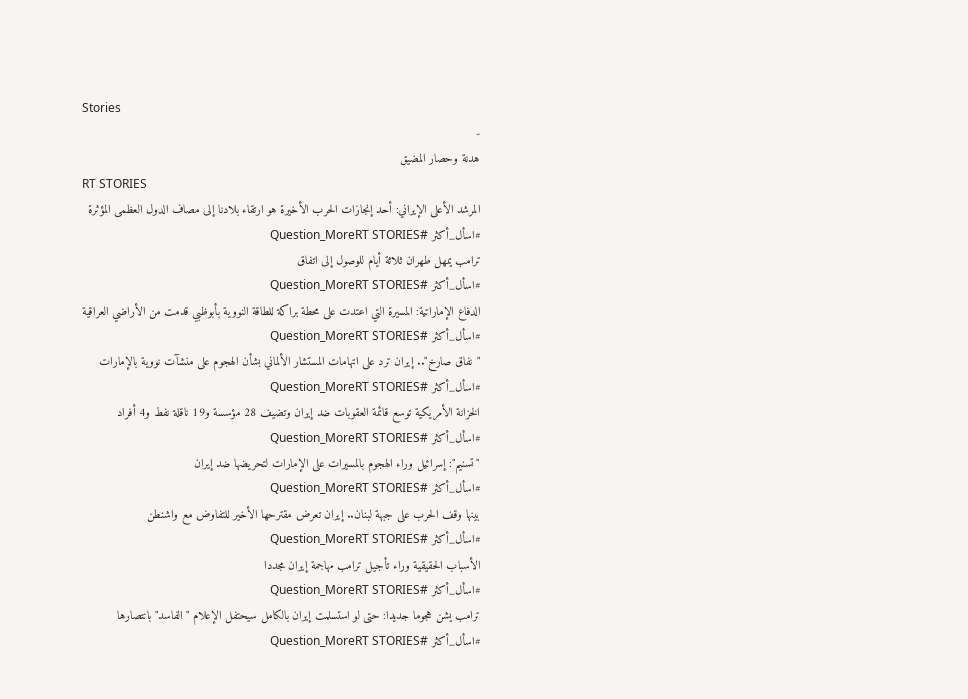Stories
-
هدنة وحصار المضيق
RT STORIES
المرشد الأعلى الإيراني: أحد إنجازات الحرب الأخيرة هو ارتقاء بلادنا إلى مصاف الدول العظمى المؤثرة
#اسأل_أكثر #Question_MoreRT STORIES
ترامب يمهل طهران ثلاثة أيام للوصول إلى اتفاق
#اسأل_أكثر #Question_MoreRT STORIES
الدفاع الإماراتية: المسيرة التي اعتدت على محطة براكة للطاقة النووية بأبوظبي قدمت من الأراضي العراقية
#اسأل_أكثر #Question_MoreRT STORIES
"نفاق صارخ".. إيران ترد على اتهامات المستشار الألماني بشأن الهجوم على منشآت نووية بالإمارات
#اسأل_أكثر #Question_MoreRT STORIES
الخزانة الأمريكية توسع قائمة العقوبات ضد إيران وتضيف 28 مؤسسة و19 ناقلة نفط و4 أفراد
#اسأل_أكثر #Question_MoreRT STORIES
"تسنيم": إسرائيل وراء الهجوم بالمسيرات على الإمارات لتحريضها ضد إيران
#اسأل_أكثر #Question_MoreRT STORIES
بينها وقف الحرب على جبهة لبنان.. إيران تعرض مقترحها الأخير للتفاوض مع واشنطن
#اسأل_أكثر #Question_MoreRT STORIES
الأسباب الحقيقية وراء تأجيل ترامب مهاجمة إيران مجددا
#اسأل_أكثر #Question_MoreRT STORIES
ترامب يشن هجوما جديدا: حتى لو استسلمت إيران بالكامل سيحتفل الإعلام "الفاسد" بانتصارها
#اسأل_أكثر #Question_MoreRT STORIES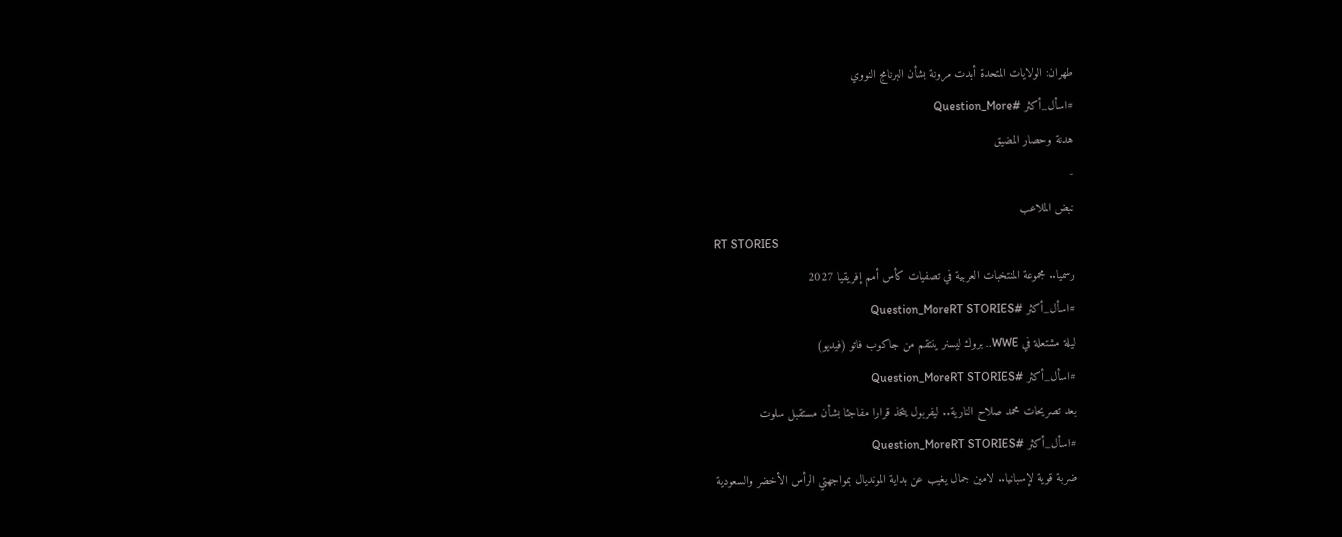طهران: الولايات المتحدة أبدت مرونة بشأن البرنامج النووي
#اسأل_أكثر #Question_More
هدنة وحصار المضيق
-
نبض الملاعب
RT STORIES
رسميا.. مجموعة المنتخبات العربية في تصفيات كأس أمم إفريقيا 2027
#اسأل_أكثر #Question_MoreRT STORIES
ليلة مشتعلة في WWE.. بروك ليسنر ينتقم من جاكوب فاتو (فيديو)
#اسأل_أكثر #Question_MoreRT STORIES
بعد تصريحات محمد صلاح النارية.. ليفربول يتخذ قرارا مفاجئا بشأن مستقبل سلوت
#اسأل_أكثر #Question_MoreRT STORIES
ضربة قوية لإسبانيا.. لامين جمال يغيب عن بداية المونديال بمواجهتي الرأس الأخضر والسعودية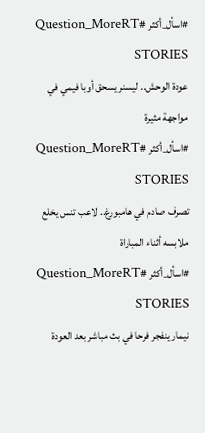#اسأل_أكثر #Question_MoreRT STORIES
عودة الوحش.. ليسنر يسحق أوبا فيمي في مواجهة مثيرة
#اسأل_أكثر #Question_MoreRT STORIES
تصرف صادم في هامبورغ.. لاعب تنس يخلع ملابسه أثناء المباراة
#اسأل_أكثر #Question_MoreRT STORIES
نيمار ينفجر فرحا في بث مباشر بعد العودة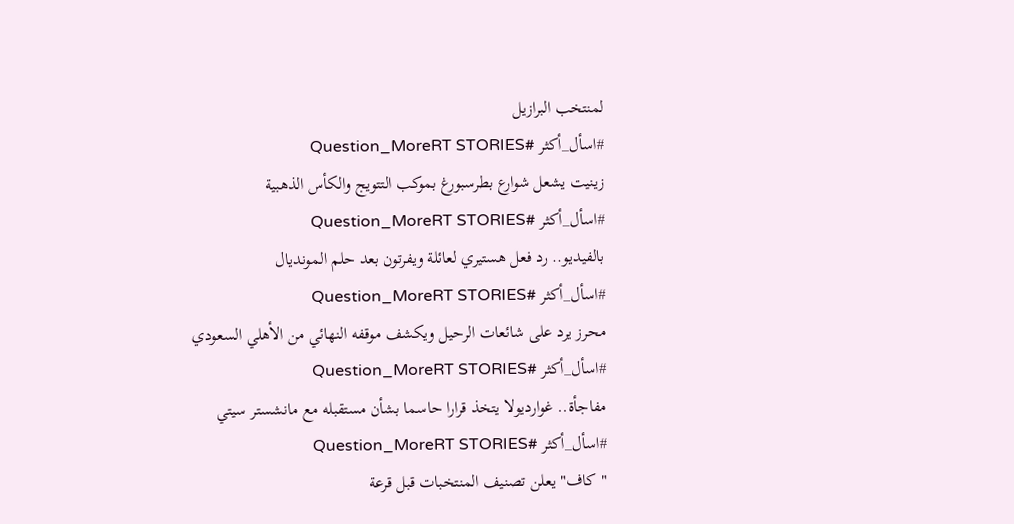لمنتخب البرازيل
#اسأل_أكثر #Question_MoreRT STORIES
زينيت يشعل شوارع بطرسبورغ بموكب التتويج والكأس الذهبية
#اسأل_أكثر #Question_MoreRT STORIES
بالفيديو.. رد فعل هستيري لعائلة ويفرتون بعد حلم المونديال
#اسأل_أكثر #Question_MoreRT STORIES
محرز يرد على شائعات الرحيل ويكشف موقفه النهائي من الأهلي السعودي
#اسأل_أكثر #Question_MoreRT STORIES
مفاجأة.. غوارديولا يتخذ قرارا حاسما بشأن مستقبله مع مانشستر سيتي
#اسأل_أكثر #Question_MoreRT STORIES
"كاف" يعلن تصنيف المنتخبات قبل قرعة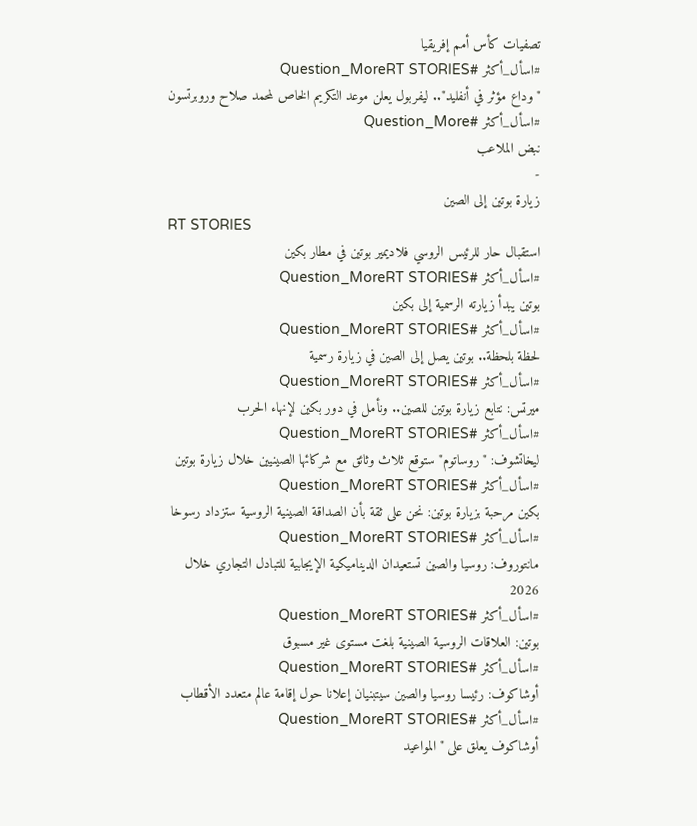تصفيات كأس أمم إفريقيا
#اسأل_أكثر #Question_MoreRT STORIES
"وداع مؤثر في أنفليد".. ليفربول يعلن موعد التكريم الخاص لمحمد صلاح وروبرتسون
#اسأل_أكثر #Question_More
نبض الملاعب
-
زيارة بوتين إلى الصين
RT STORIES
استقبال حار للرئيس الروسي فلاديمير بوتين في مطار بكين
#اسأل_أكثر #Question_MoreRT STORIES
بوتين يبدأ زيارته الرسمية إلى بكين
#اسأل_أكثر #Question_MoreRT STORIES
لحظة بلحظة.. بوتين يصل إلى الصين في زيارة رسمية
#اسأل_أكثر #Question_MoreRT STORIES
ميرتس: نتابع زيارة بوتين للصين.. ونأمل في دور بكين لإنهاء الحرب
#اسأل_أكثر #Question_MoreRT STORIES
ليخاتشوف: "روساتوم" ستوقع ثلاث وثائق مع شركائها الصينيين خلال زيارة بوتين
#اسأل_أكثر #Question_MoreRT STORIES
بكين مرحبة بزيارة بوتين: نحن على ثقة بأن الصداقة الصينية الروسية ستزداد رسوخا
#اسأل_أكثر #Question_MoreRT STORIES
مانتوروف: روسيا والصين تستعيدان الديناميكية الإيجابية للتبادل التجاري خلال 2026
#اسأل_أكثر #Question_MoreRT STORIES
بوتين: العلاقات الروسية الصينية بلغت مستوى غير مسبوق
#اسأل_أكثر #Question_MoreRT STORIES
أوشاكوف: رئيسا روسيا والصين سيتبنيان إعلانا حول إقامة عالم متعدد الأقطاب
#اسأل_أكثر #Question_MoreRT STORIES
أوشاكوف يعلق على "المواعيد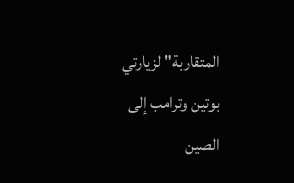المتقاربة" لزيارتي بوتين وترامب إلى الصين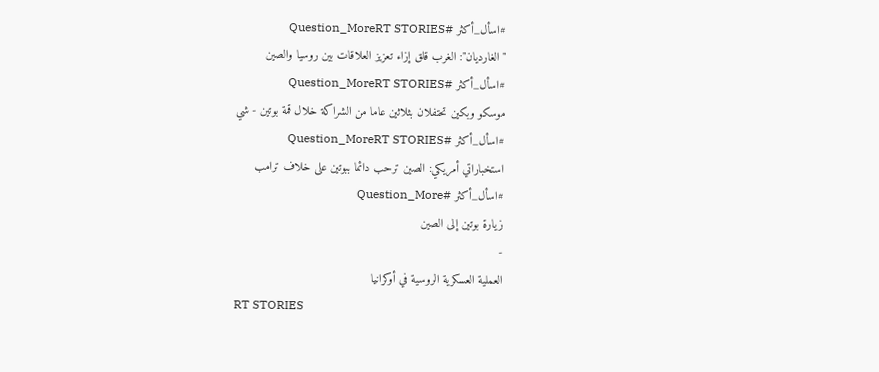#اسأل_أكثر #Question_MoreRT STORIES
"الغارديان": الغرب قلق إزاء تعزيز العلاقات بين روسيا والصين
#اسأل_أكثر #Question_MoreRT STORIES
موسكو وبكين تحتفلان بثلاثين عاما من الشراكة خلال قمة بوتين - شي
#اسأل_أكثر #Question_MoreRT STORIES
استخباراتي أمريكي: الصين ترحب دائما ببوتين على خلاف ترامب
#اسأل_أكثر #Question_More
زيارة بوتين إلى الصين
-
العملية العسكرية الروسية في أوكرانيا
RT STORIES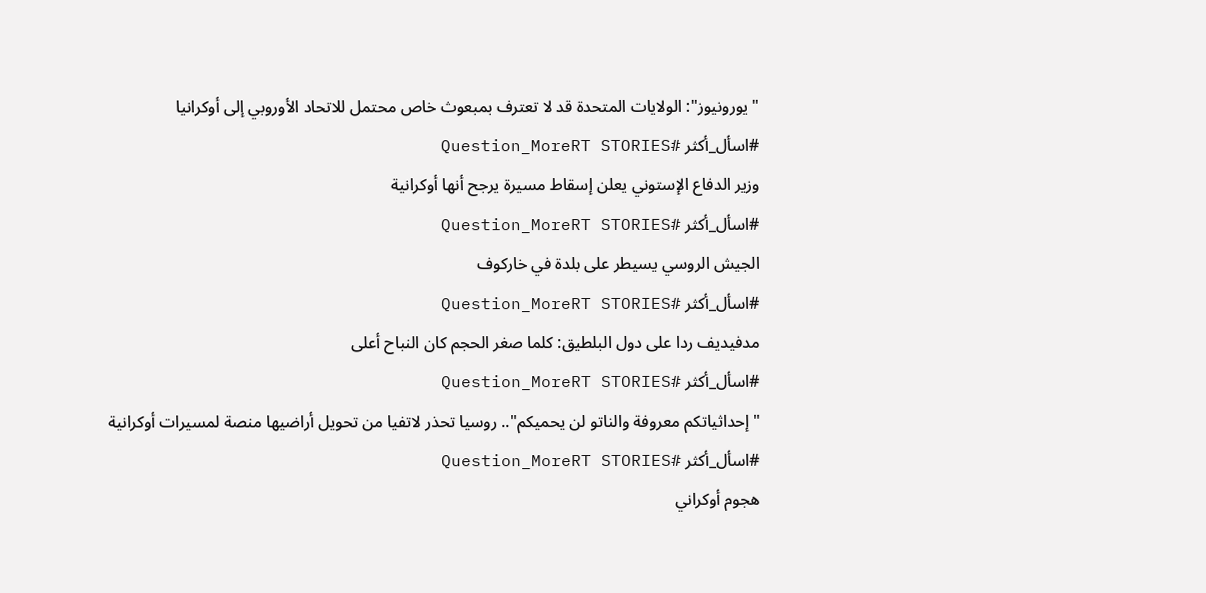"يورونيوز": الولايات المتحدة قد لا تعترف بمبعوث خاص محتمل للاتحاد الأوروبي إلى أوكرانيا
#اسأل_أكثر #Question_MoreRT STORIES
وزير الدفاع الإستوني يعلن إسقاط مسيرة يرجح أنها أوكرانية
#اسأل_أكثر #Question_MoreRT STORIES
الجيش الروسي يسيطر على بلدة في خاركوف
#اسأل_أكثر #Question_MoreRT STORIES
مدفيديف ردا على دول البلطيق: كلما صغر الحجم كان النباح أعلى
#اسأل_أكثر #Question_MoreRT STORIES
"إحداثياتكم معروفة والناتو لن يحميكم".. روسيا تحذر لاتفيا من تحويل أراضيها منصة لمسيرات أوكرانية
#اسأل_أكثر #Question_MoreRT STORIES
هجوم أوكراني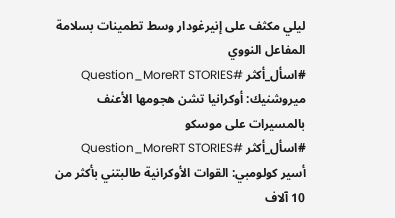ليلي مكثف على إنيرغودار وسط تطمينات بسلامة المفاعل النووي
#اسأل_أكثر #Question_MoreRT STORIES
ميروشنيك: أوكرانيا تشن هجومها الأعنف بالمسيرات على موسكو
#اسأل_أكثر #Question_MoreRT STORIES
أسير كولومبي: القوات الأوكرانية طالبتني بأكثر من 10 آلاف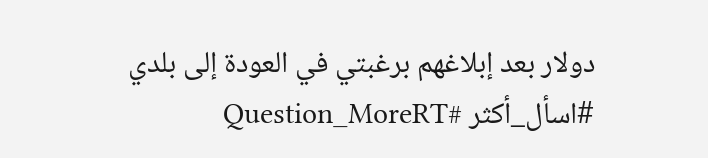دولار بعد إبلاغهم برغبتي في العودة إلى بلدي
#اسأل_أكثر #Question_MoreRT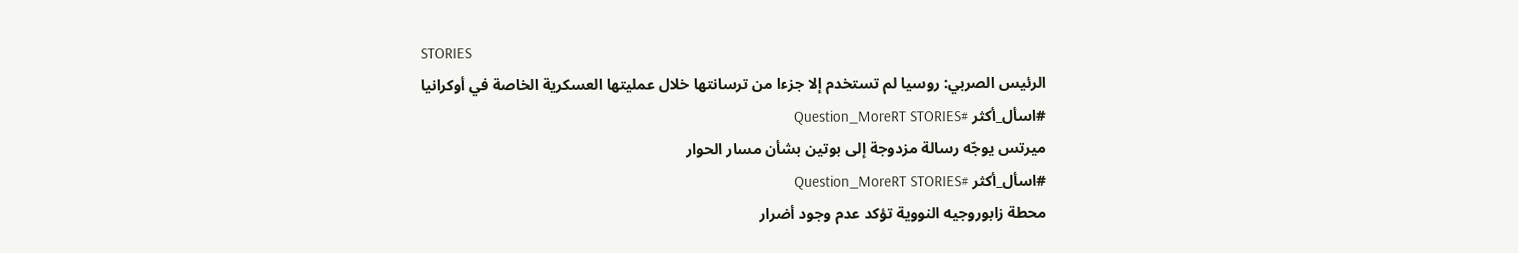STORIES
الرئيس الصربي: روسيا لم تستخدم إلا جزءا من ترسانتها خلال عمليتها العسكرية الخاصة في أوكرانيا
#اسأل_أكثر #Question_MoreRT STORIES
ميرتس يوجّه رسالة مزدوجة إلى بوتين بشأن مسار الحوار
#اسأل_أكثر #Question_MoreRT STORIES
محطة زابوروجيه النووية تؤكد عدم وجود أضرار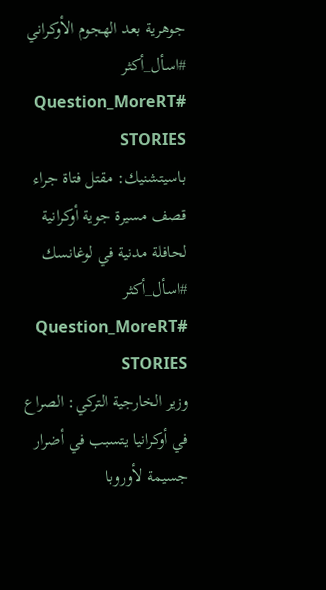جوهرية بعد الهجوم الأوكراني
#اسأل_أكثر #Question_MoreRT STORIES
باسيتشنيك: مقتل فتاة جراء قصف مسيرة جوية أوكرانية لحافلة مدنية في لوغانسك
#اسأل_أكثر #Question_MoreRT STORIES
وزير الخارجية التركي: الصراع في أوكرانيا يتسبب في أضرار جسيمة لأوروبا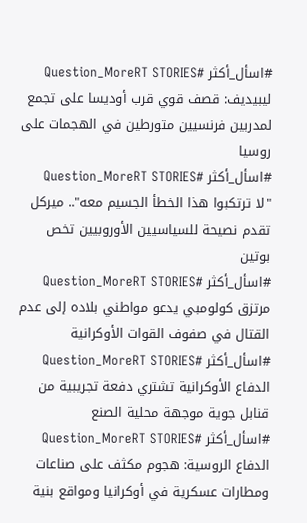#اسأل_أكثر #Question_MoreRT STORIES
ليبيديف: قصف قوي قرب أوديسا على تجمع لمدربين فرنسيين متورطين في الهجمات على روسيا
#اسأل_أكثر #Question_MoreRT STORIES
"لا ترتكبوا هذا الخطأ الجسيم معه".. ميركل تقدم نصيحة للسياسيين الأوروبيين تخص بوتين
#اسأل_أكثر #Question_MoreRT STORIES
مرتزق كولومبي يدعو مواطني بلاده إلى عدم القتال في صفوف القوات الأوكرانية
#اسأل_أكثر #Question_MoreRT STORIES
الدفاع الأوكرانية تشتري دفعة تجريبية من قنابل جوية موجهة محلية الصنع
#اسأل_أكثر #Question_MoreRT STORIES
الدفاع الروسية: هجوم مكثف على صناعات ومطارات عسكرية في أوكرانيا ومواقع بنية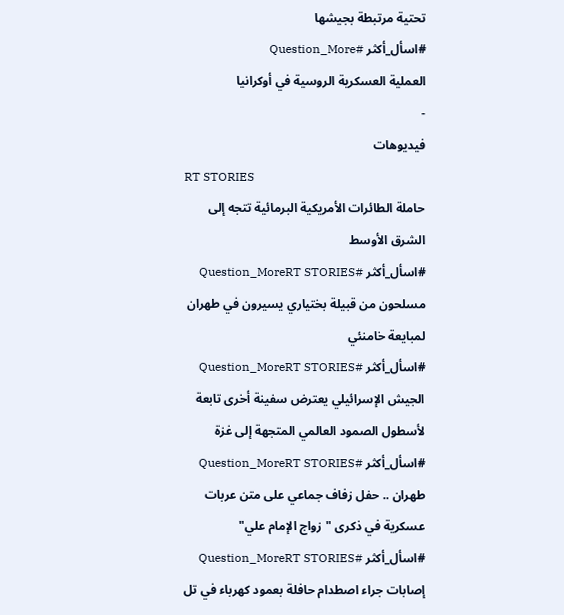تحتية مرتبطة بجيشها
#اسأل_أكثر #Question_More
العملية العسكرية الروسية في أوكرانيا
-
فيديوهات
RT STORIES
حاملة الطائرات الأمريكية البرمائية تتجه إلى الشرق الأوسط
#اسأل_أكثر #Question_MoreRT STORIES
مسلحون من قبيلة بختياري يسيرون في طهران لمبايعة خامنئي
#اسأل_أكثر #Question_MoreRT STORIES
الجيش الإسرائيلي يعترض سفينة أخرى تابعة لأسطول الصمود العالمي المتجهة إلى غزة
#اسأل_أكثر #Question_MoreRT STORIES
طهران .. حفل زفاف جماعي على متن عربات عسكرية في ذكرى "زواج الإمام علي"
#اسأل_أكثر #Question_MoreRT STORIES
إصابات جراء اصطدام حافلة بعمود كهرباء في تل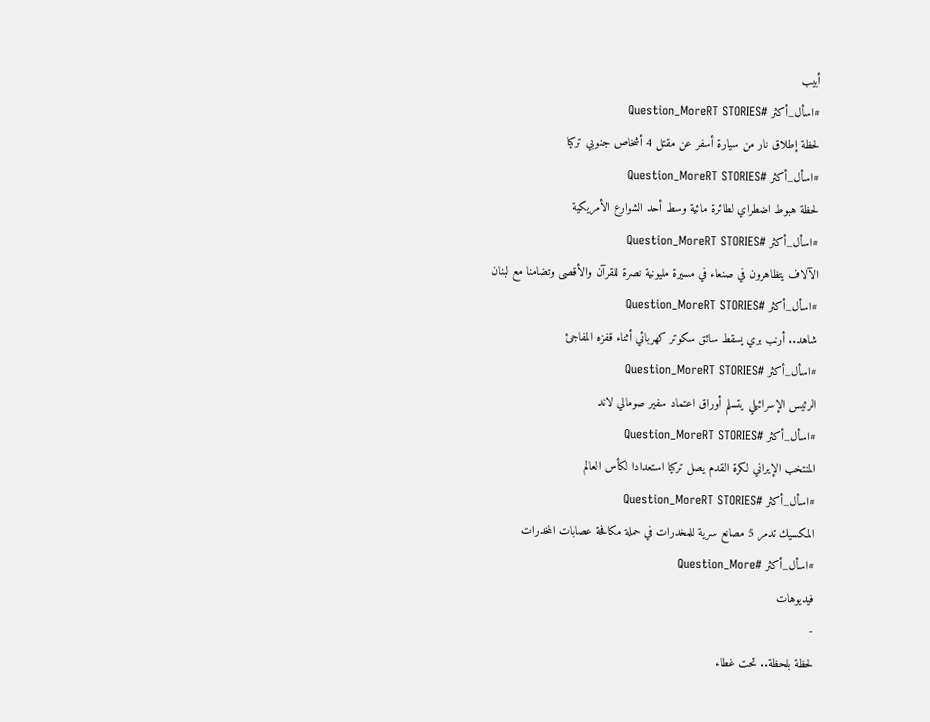أبيب
#اسأل_أكثر #Question_MoreRT STORIES
لحظة إطلاق نار من سيارة أسفر عن مقتل 4 أشخاص جنوبي تركيا
#اسأل_أكثر #Question_MoreRT STORIES
لحظة هبوط اضطراي لطائرة مائية وسط أحد الشوارع الأمريكية
#اسأل_أكثر #Question_MoreRT STORIES
الآلاف يتظاهرون في صنعاء في مسيرة مليونية نصرة للقرآن والأقصى وتضامنا مع لبنان
#اسأل_أكثر #Question_MoreRT STORIES
شاهد.. أرنب بري يسقط سائق سكوتر كهربائي أثناء قفزه المفاجئ
#اسأل_أكثر #Question_MoreRT STORIES
الرئيس الإسرائيلي يتسلم أوراق اعتماد سفير صومالي لاند
#اسأل_أكثر #Question_MoreRT STORIES
المنتخب الإيراني لكرة القدم يصل تركيا استعدادا لكأس العالم
#اسأل_أكثر #Question_MoreRT STORIES
المكسيك تدمر 5 مصانع سرية للمخدرات في حملة مكافحة عصابات المخدرات
#اسأل_أكثر #Question_More
فيديوهات
-
لحظة بلحظة.. تحت غطاء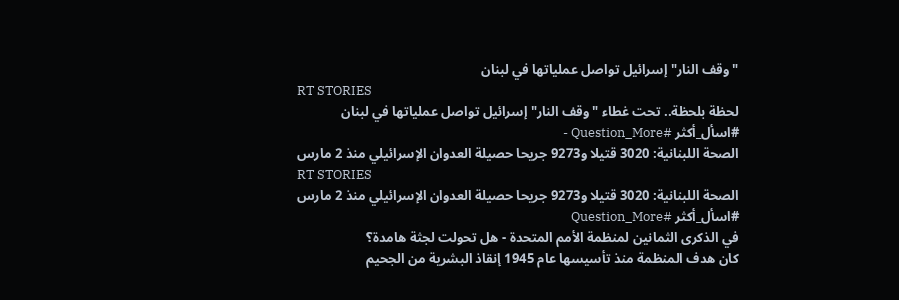"وقف النار" إسرائيل تواصل عملياتها في لبنان
RT STORIES
لحظة بلحظة.. تحت غطاء "وقف النار" إسرائيل تواصل عملياتها في لبنان
#اسأل_أكثر #Question_More -
الصحة اللبنانية: 3020 قتيلا و9273 جريحا حصيلة العدوان الإسرائيلي منذ 2 مارس
RT STORIES
الصحة اللبنانية: 3020 قتيلا و9273 جريحا حصيلة العدوان الإسرائيلي منذ 2 مارس
#اسأل_أكثر #Question_More
في الذكرى الثمانين لمنظمة الأمم المتحدة - هل تحولت لجثة هامدة؟
كان هدف المنظمة منذ تأسيسها عام 1945 إنقاذ البشرية من الجحيم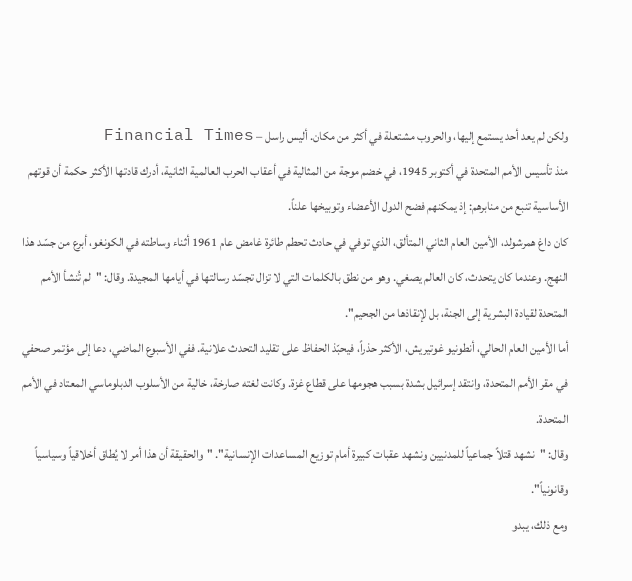ولكن لم يعد أحد يستمع إليها، والحروب مشتعلة في أكثر من مكان. أليس راسل – Financial Times
منذ تأسيس الأمم المتحدة في أكتوبر 1945، في خضم موجة من المثالية في أعقاب الحرب العالمية الثانية، أدرك قادتها الأكثر حكمة أن قوتهم الأساسية تنبع من منابرهم: إذ يمكنهم فضح الدول الأعضاء وتوبيخها علناً.
كان داغ همرشولد، الأمين العام الثاني المتألق، الذي توفي في حادث تحطم طائرة غامض عام 1961 أثناء وساطته في الكونغو، أبرع من جسّد هذا النهج. وعندما كان يتحدث، كان العالم يصغي. وهو من نطق بالكلمات التي لا تزال تجسّد رسالتها في أيامها المجيدة. وقال: "لم تُنشأ الأمم المتحدة لقيادة البشرية إلى الجنة، بل لإنقاذها من الجحيم".
أما الأمين العام الحالي، أنطونيو غوتيريش، الأكثر حذراً، فيحبّذ الحفاظ على تقليد التحدث علانية. ففي الأسبوع الماضي، دعا إلى مؤتمر صحفي في مقر الأمم المتحدة، وانتقد إسرائيل بشدة بسبب هجومها على قطاع غزة. وكانت لغته صارخة، خالية من الأسلوب الدبلوماسي المعتاد في الأمم المتحدة.
وقال: "نشهد قتلاً جماعياً للمدنيين ونشهد عقبات كبيرة أمام توزيع المساعدات الإنسانية". "والحقيقة أن هذا أمر لا يُطاق أخلاقياً وسياسياً وقانونياً".
ومع ذلك، يبدو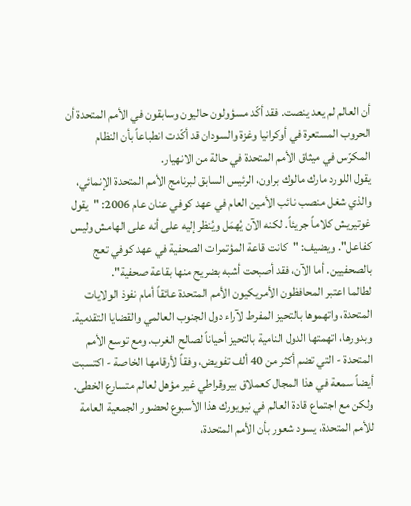أن العالم لم يعد ينصت. فقد أكّد مسؤولون حاليون وسابقون في الأمم المتحدة أن الحروب المستعرة في أوكرانيا وغزة والسودان قد أكّدت انطباعاً بأن النظام المكرّس في ميثاق الأمم المتحدة في حالة من الانهيار.
يقول اللورد مارك مالوك براون، الرئيس السابق لبرنامج الأمم المتحدة الإنمائي، والذي شغل منصب نائب الأمين العام في عهد كوفي عنان عام 2006: "يقول غوتيريش كلاماً جريئاً. لكنه الآن يُهمَل ويُنظر إليه على أنه على الهامش وليس كفاعل". ويضيف: "كانت قاعة المؤتمرات الصحفية في عهد كوفي تعج بالصحفيين. أما الآن، فقد أصبحت أشبه بضريح منها بقاعة صحفية".
لطالما اعتبر المحافظون الأمريكيون الأمم المتحدة عائقاً أمام نفوذ الولايات المتحدة، واتهموها بالتحيز المفرط لآراء دول الجنوب العالمي والقضايا التقدمية. وبدورها، اتهمتها الدول النامية بالتحيز أحياناً لصالح الغرب. ومع توسع الأمم المتحدة - التي تضم أكثر من 40 ألف تفويض، وفقاً لأرقامها الخاصة - اكتسبت أيضاً سمعة في هذا المجال كعملاق بيروقراطي غير مؤهل لعالم متسارع الخطى.
ولكن مع اجتماع قادة العالم في نيويورك هذا الأسبوع لحضور الجمعية العامة للأمم المتحدة، يسود شعور بأن الأمم المتحدة،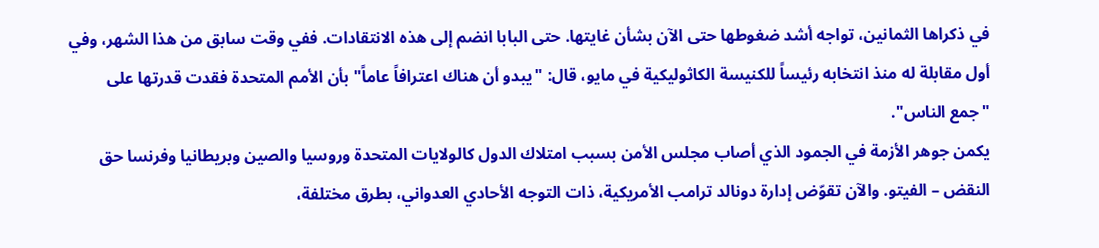في ذكراها الثمانين، تواجه أشد ضغوطها حتى الآن بشأن غايتها. حتى البابا انضم إلى هذه الانتقادات. ففي وقت سابق من هذا الشهر، وفي أول مقابلة له منذ انتخابه رئيساً للكنيسة الكاثوليكية في مايو، قال: "يبدو أن هناك اعترافاً عاماً" بأن الأمم المتحدة فقدت قدرتها على "جمع الناس".
يكمن جوهر الأزمة في الجمود الذي أصاب مجلس الأمن بسبب امتلاك الدول كالولايات المتحدة وروسيا والصين وبريطانيا وفرنسا حق النقض – الفيتو. والآن تقوّض إدارة دونالد ترامب الأمريكية، ذات التوجه الأحادي العدواني، بطرق مختلفة،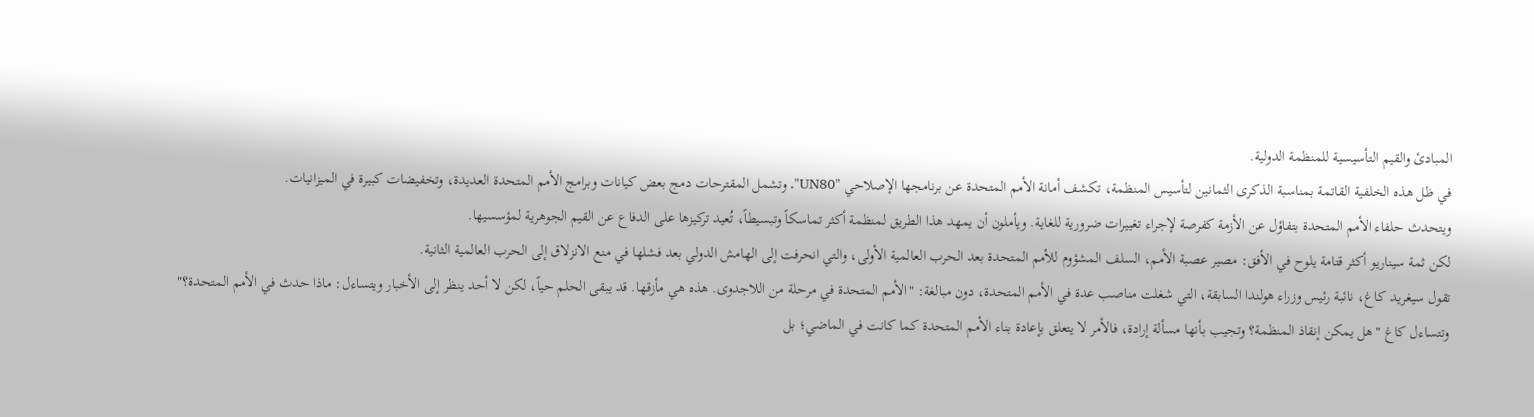المبادئ والقيم التأسيسية للمنظمة الدولية.
في ظل هذه الخلفية القاتمة بمناسبة الذكرى الثمانين لتأسيس المنظمة، تكشف أمانة الأمم المتحدة عن برنامجها الإصلاحي "UN80". وتشمل المقترحات دمج بعض كيانات وبرامج الأمم المتحدة العديدة، وتخفيضات كبيرة في الميزانيات.
ويتحدث حلفاء الأمم المتحدة بتفاؤل عن الأزمة كفرصة لإجراء تغييرات ضرورية للغاية. ويأملون أن يمهد هذا الطريق لمنظمة أكثر تماسكاً وتبسيطاً، تُعيد تركيزها على الدفاع عن القيم الجوهرية لمؤسسيها.
لكن ثمة سيناريو أكثر قتامة يلوح في الأفق: مصير عصبة الأمم، السلف المشؤوم للأمم المتحدة بعد الحرب العالمية الأولى، والتي انحرفت إلى الهامش الدولي بعد فشلها في منع الانزلاق إلى الحرب العالمية الثانية.
تقول سيغريد كاغ، نائبة رئيس وزراء هولندا السابقة، التي شغلت مناصب عدة في الأمم المتحدة، دون مبالغة: "الأمم المتحدة في مرحلة من اللاجدوى. هذه هي مأزقها. قد يبقى الحلم حياً، لكن لا أحد ينظر إلى الأخبار ويتساءل: ماذا حدث في الأمم المتحدة؟"
وتتساءل كاغ "هل يمكن إنقاذ المنظمة؟ وتجيب بأنها مسألة إرادة، فالأمر لا يتعلق بإعادة بناء الأمم المتحدة كما كانت في الماضي؛ بل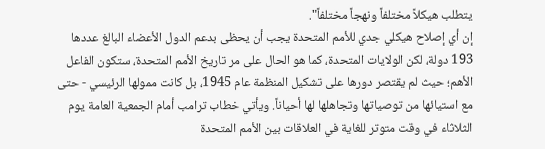يتطلب هيكلاً مختلفاً ونهجاً مختلفاً".
إن أي إصلاح هيكلي جدي للأمم المتحدة يجب أن يحظى بدعم الدول الأعضاء البالغ عددها 193 دولة، لكن الولايات المتحدة، كما هو الحال على مر تاريخ الأمم المتحدة، ستكون الفاعل الأهم؛ حيث لم يقتصر دورها على تشكيل المنظمة عام 1945، بل كانت ممولها الرئيسي - حتى مع استيائها من توصياتها وتجاهلها لها أحياناً. ويأتي خطاب ترامب أمام الجمعية العامة يوم الثلاثاء في وقت متوتر للغاية في العلاقات بين الأمم المتحدة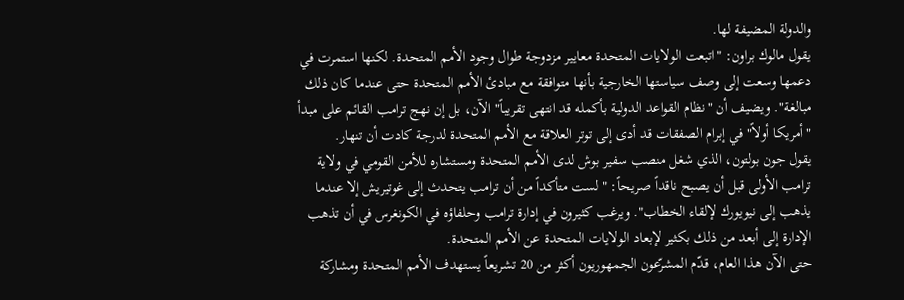والدولة المضيفة لها.
يقول مالوك براون: "اتبعت الولايات المتحدة معايير مزدوجة طوال وجود الأمم المتحدة. لكنها استمرت في دعمها وسعت إلى وصف سياستها الخارجية بأنها متوافقة مع مبادئ الأمم المتحدة حتى عندما كان ذلك مبالغة". ويضيف أن "نظام القواعد الدولية بأكمله قد انتهى تقريباً" الآن، بل إن نهج ترامب القائم على مبدأ "أمريكا أولاً" في إبرام الصفقات قد أدى إلى توتر العلاقة مع الأمم المتحدة لدرجة كادت أن تنهار.
يقول جون بولتون، الذي شغل منصب سفير بوش لدى الأمم المتحدة ومستشاره للأمن القومي في ولاية ترامب الأولى قبل أن يصبح ناقداً صريحاً: "لست متأكداً من أن ترامب يتحدث إلى غوتيريش إلا عندما يذهب إلى نيويورك لإلقاء الخطاب". ويرغب كثيرون في إدارة ترامب وحلفاؤه في الكونغرس في أن تذهب الإدارة إلى أبعد من ذلك بكثير لإبعاد الولايات المتحدة عن الأمم المتحدة.
حتى الآن هذا العام، قدّم المشرّعون الجمهوريون أكثر من 20 تشريعاً يستهدف الأمم المتحدة ومشاركة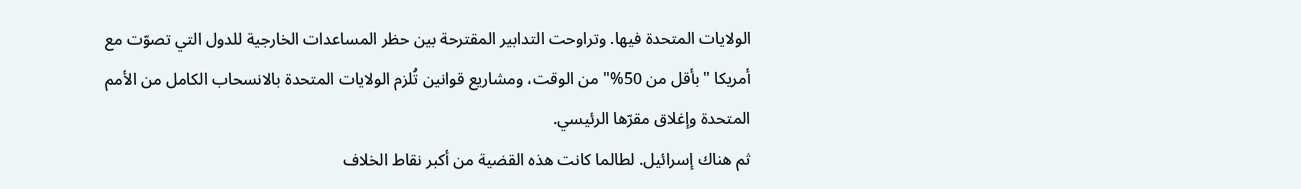الولايات المتحدة فيها. وتراوحت التدابير المقترحة بين حظر المساعدات الخارجية للدول التي تصوّت مع أمريكا "بأقل من 50%" من الوقت، ومشاريع قوانين تُلزم الولايات المتحدة بالانسحاب الكامل من الأمم المتحدة وإغلاق مقرّها الرئيسي.
ثم هناك إسرائيل. لطالما كانت هذه القضية من أكبر نقاط الخلاف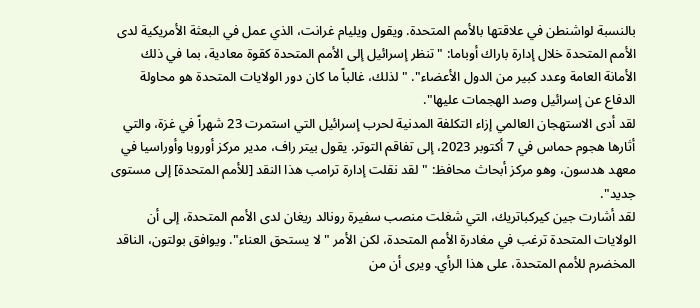بالنسبة لواشنطن في علاقتها بالأمم المتحدة. ويقول ويليام غرانت، الذي عمل في البعثة الأمريكية لدى الأمم المتحدة خلال إدارة باراك أوباما: "تنظر إسرائيل إلى الأمم المتحدة كقوة معادية، بما في ذلك الأمانة العامة وعدد كبير من الدول الأعضاء". "لذلك، غالباً ما كان دور الولايات المتحدة هو محاولة الدفاع عن إسرائيل وصد الهجمات عليها".
لقد أدى الاستهجان العالمي إزاء التكلفة المدنية لحرب إسرائيل التي استمرت 23 شهراً في غزة، والتي أثارها هجوم حماس في 7 أكتوبر 2023، إلى تفاقم التوتر. يقول بيتر راف، مدير مركز أوروبا وأوراسيا في معهد هدسون، وهو مركز أبحاث محافظ: "لقد نقلت إدارة ترامب هذا النقد [للأمم المتحدة] إلى مستوى جديد".
لقد أشارت جين كيركباتريك، التي شغلت منصب سفيرة رونالد ريغان لدى الأمم المتحدة، إلى أن الولايات المتحدة ترغب في مغادرة الأمم المتحدة، لكن الأمر "لا يستحق العناء". ويوافق بولتون، الناقد المخضرم للأمم المتحدة، على هذا الرأي. ويرى أن من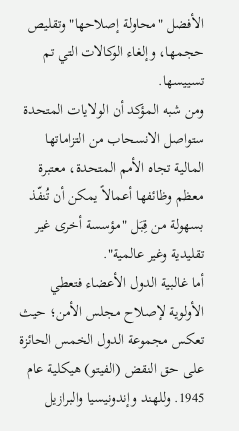الأفضل "محاولة إصلاحها" وتقليص حجمها، وإلغاء الوكالات التي تم تسييسها.
ومن شبه المؤكد أن الولايات المتحدة ستواصل الانسحاب من التزاماتها المالية تجاه الأمم المتحدة، معتبرة معظم وظائفها أعمالاً يمكن أن تُنفّذ بسهولة من قِبَل "مؤسسة أخرى غير تقليدية وغير عالمية".
أما غالبية الدول الأعضاء فتعطي الأولوية لإصلاح مجلس الأمن؛ حيث تعكس مجموعة الدول الخمس الحائزة على حق النقض (الفيتو) هيكلية عام 1945. وللهند وإندونيسيا والبرازيل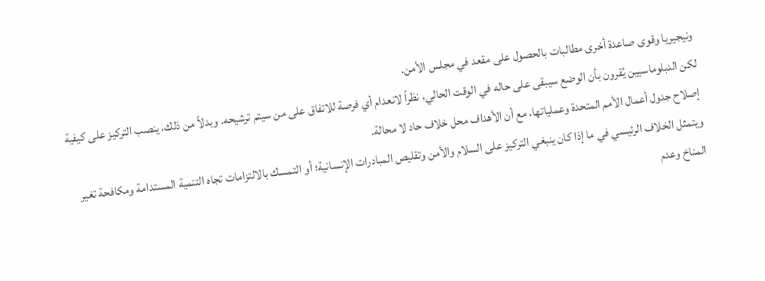ونيجيريا وقوى صاعدة أخرى مطالبات بالحصول على مقعد في مجلس الأمن.
لكن الدبلوماسيين يُقرون بأن الوضع سيبقى على حاله في الوقت الحالي، نظراً لانعدام أي فرصة للاتفاق على من سيتم ترشيحه. وبدلاً من ذلك، ينصب التركيز على كيفية إصلاح جدول أعمال الأمم المتحدة وعملياتها، مع أن الأهداف محل خلاف حاد لا محالة.
ويتمثل الخلاف الرئيسي في ما إذا كان ينبغي التركيز على السلام والأمن وتقليص المبادرات الإنسانية؛ أو التمسك بالالتزامات تجاه التنمية المستدامة ومكافحة تغير المناخ وعدم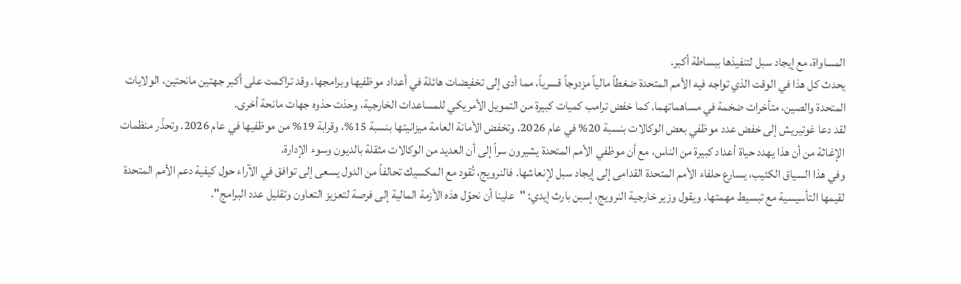المساواة، مع إيجاد سبل لتنفيذها ببساطة أكبر.
يحدث كل هذا في الوقت الذي تواجه فيه الأمم المتحدة ضغطاً مالياً مزدوجاً قسرياً، مما أدى إلى تخفيضات هائلة في أعداد موظفيها وبرامجها. وقد تراكمت على أكبر جهتين مانحتين، الولايات المتحدة والصين، متأخرات ضخمة في مساهماتهما. كما خفض ترامب كميات كبيرة من التمويل الأمريكي للمساعدات الخارجية، وحذت حذوه جهات مانحة أخرى.
لقد دعا غوتيريش إلى خفض عدد موظفي بعض الوكالات بنسبة 20% في عام 2026. وتخفض الأمانة العامة ميزانيتها بنسبة 15%، وقرابة 19% من موظفيها في عام 2026. وتحذّر منظمات الإغاثة من أن هذا يهدد حياة أعداد كبيرة من الناس، مع أن موظفي الأمم المتحدة يشيرون سراً إلى أن العديد من الوكالات مثقلة بالديون وسوء الإدارة.
وفي هذا السياق الكئيب، يسارع حلفاء الأمم المتحدة القدامى إلى إيجاد سبل لإنعاشها. فالنرويج، تُقود مع المكسيك تحالفاً من الدول يسعى إلى توافق في الآراء حول كيفية دعم الأمم المتحدة لقيمها التأسيسية مع تبسيط مهمتها. ويقول وزير خارجية النرويج، إسبن بارث إيدي: "علينا أن نحوّل هذه الأزمة المالية إلى فرصة لتعزيز التعاون وتقليل عدد البرامج".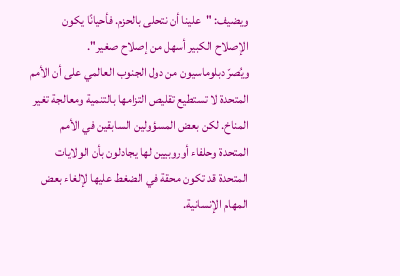ويضيف: "علينا أن نتحلى بالحزم. فأحيانًا يكون الإصلاح الكبير أسهل من إصلاح صغير".
ويُصرّ دبلوماسيون من دول الجنوب العالمي على أن الأمم المتحدة لا تستطيع تقليص التزامها بالتنمية ومعالجة تغير المناخ. لكن بعض المسؤولين السابقين في الأمم المتحدة وحلفاء أوروبيين لها يجادلون بأن الولايات المتحدة قد تكون محقة في الضغط عليها لإلغاء بعض المهام الإنسانية.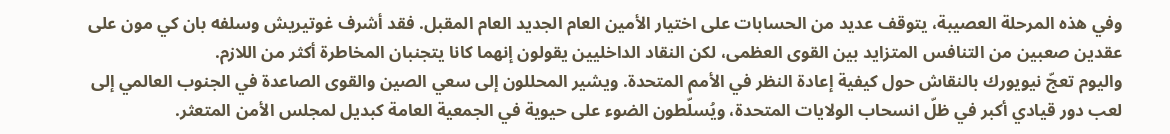وفي هذه المرحلة العصيبة، يتوقف عديد من الحسابات على اختيار الأمين العام الجديد العام المقبل. فقد أشرف غوتيريش وسلفه بان كي مون على عقدين صعبين من التنافس المتزايد بين القوى العظمى، لكن النقاد الداخليين يقولون إنهما كانا يتجنبان المخاطرة أكثر من اللازم.
واليوم تعجّ نيويورك بالنقاش حول كيفية إعادة النظر في الأمم المتحدة. ويشير المحللون إلى سعي الصين والقوى الصاعدة في الجنوب العالمي إلى لعب دور قيادي أكبر في ظلّ انسحاب الولايات المتحدة، ويُسلّطون الضوء على حيوية في الجمعية العامة كبديل لمجلس الأمن المتعثر.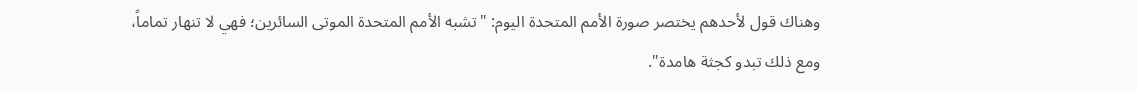وهناك قول لأحدهم يختصر صورة الأمم المتحدة اليوم: "تشبه الأمم المتحدة الموتى السائرين؛ فهي لا تنهار تماماً، ومع ذلك تبدو كجثة هامدة".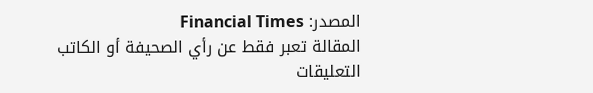المصدر: Financial Times
المقالة تعبر فقط عن رأي الصحيفة أو الكاتب
التعليقات